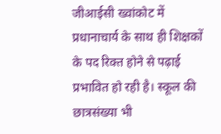जीआईसी ख्वांकोट में प्रधानाचार्य के साथ ही शिक्षकों के पद रिक्त होने से पढ़ाई प्रभावित हो रही है। स्कूल की छात्रसंख्या भी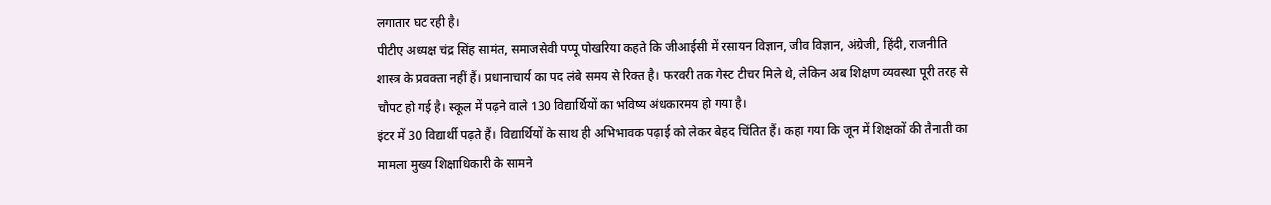लगातार घट रही है।
पीटीए अध्यक्ष चंद्र सिंह सामंत, समाजसेवी पप्पू पोखरिया कहते कि जीआईसी में रसायन विज्ञान, जीव विज्ञान, अंग्रेजी, हिंदी, राजनीति शास्त्र के प्रवक्ता नहीं हैं। प्रधानाचार्य का पद लंबे समय से रिक्त है। फरवरी तक गेस्ट टीचर मिले थे, लेकिन अब शिक्षण व्यवस्था पूरी तरह से चौपट हो गई है। स्कूल में पढ़ने वाले 130 विद्यार्थियों का भविष्य अंधकारमय हो गया है।
इंटर में 30 विद्यार्थी पढ़ते हैं। विद्यार्थियों के साथ ही अभिभावक पढ़ाई को लेकर बेहद चिंतित हैं। कहा गया कि जून में शिक्षकों की तैनाती का मामला मुख्य शिक्षाधिकारी के सामने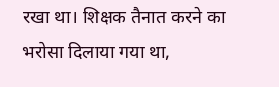रखा था। शिक्षक तैनात करने का भरोसा दिलाया गया था,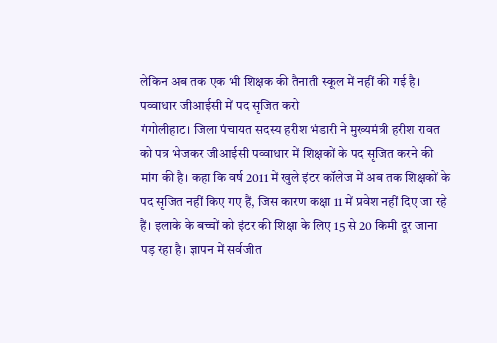लेकिन अब तक एक भी शिक्षक की तैनाती स्कूल में नहीं की गई है।
पव्वाधार जीआईसी में पद सृजित करो
गंगोलीहाट। जिला पंचायत सदस्य हरीश भंडारी ने मुख्यमंत्री हरीश रावत को पत्र भेजकर जीआईसी पव्वाधार में शिक्षकों के पद सृजित करने की मांग की है। कहा कि वर्ष 2011 में खुले इंटर कॉलेज में अब तक शिक्षकों के पद सृजित नहीं किए गए हैं, जिस कारण कक्षा 11 में प्रवेश नहीं दिए जा रहे हैं। इलाके के बच्चों को इंटर की शिक्षा के लिए 15 से 20 किमी दूर जाना पड़ रहा है। ज्ञापन में सर्वजीत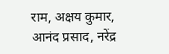राम, अक्षय कुमार, आनंद प्रसाद, नरेंद्र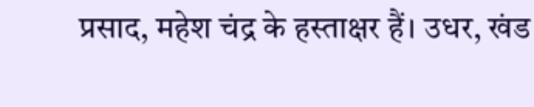प्रसाद, महेश चंद्र के हस्ताक्षर हैं। उधर, खंड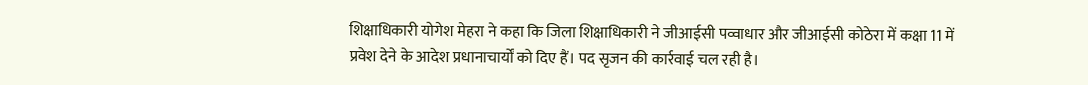शिक्षाधिकारी योगेश मेहरा ने कहा कि जिला शिक्षाधिकारी ने जीआईसी पव्वाधार और जीआईसी कोठेरा में कक्षा 11 में प्रवेश देने के आदेश प्रधानाचार्यों को दिए हैं। पद सृजन की कार्रवाई चल रही है।